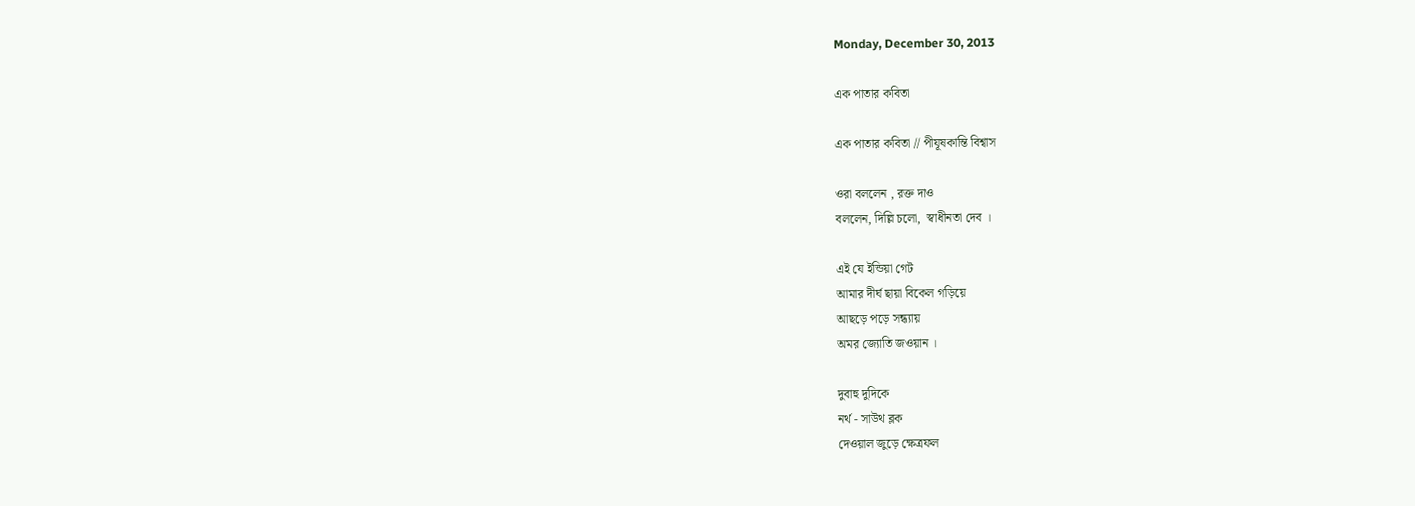Monday, December 30, 2013

এক পাতার কবিতা

এক পাতার কবিতা // পীযূষকান্তি বিশ্বাস

ওরা বললেন , রক্ত দাও
বললেন, দিল্লি চলো,  স্বাধীনতা দেব ।

এই যে ইন্ডিয়া গেট
আমার দীর্ঘ ছায়া বিকেল গড়িয়ে
আছড়ে পড়ে সন্ধ্যায়
অমর জ্যোতি জওয়ান ।

দুবাহু দুদিকে
নর্থ - সাউথ ব্লক
দেওয়াল জুড়ে ক্ষেত্রফল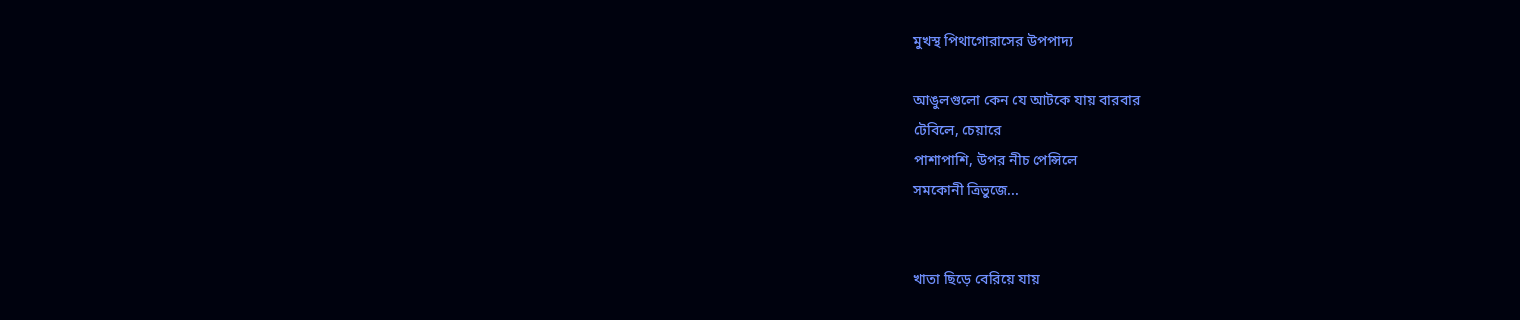মুখস্থ পিথাগোরাসের উপপাদ্য

আঙুলগুলো কেন যে আটকে যায় বারবার
টেবিলে, চেয়ারে
পাশাপাশি, উপর নীচ পেন্সিলে
সমকোনী ত্রিভুজে...


খাতা ছিড়ে বেরিয়ে যায়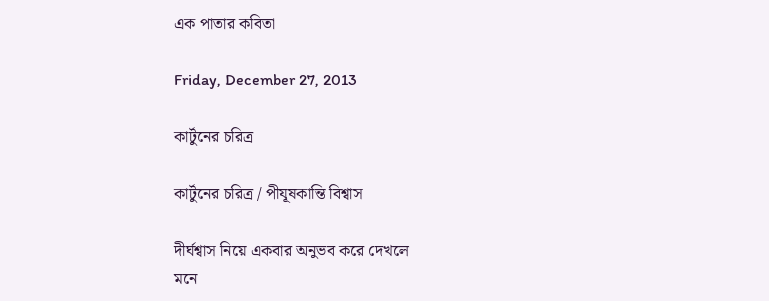এক পাতার কবিতা

Friday, December 27, 2013

কার্টুনের চরিত্র

কার্টুনের চরিত্র / পীযূষকান্তি বিশ্বাস

দীর্ঘশ্বাস নিয়ে একবার অনুভব করে দেখলে
মনে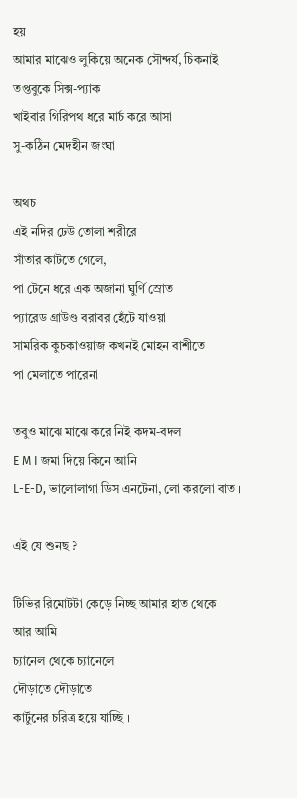হয়
আমার মাঝেও লুকিয়ে অনেক সৌন্দর্য, চিকনাই
তপ্তবুকে সিক্স-প্যাক
খাইবার গিরিপথ ধরে মার্চ করে আসা
সু-কঠিন মেদহীন জংঘা

অথচ
এই নদির ঢেউ তোলা শরীরে
সাঁতার কাটতে গেলে,
পা টেনে ধরে এক অজানা ঘুর্ণি স্রোত
প্যারেড গ্রাউণ্ড বরাবর হেঁটে যাওয়া
সামরিক কুচকাওয়াজ কখনই মোহন বাশীতে
পা মেলাতে পারেনা

তবুও মাঝে মাঝে করে নিই কদম-বদল
E M I জমা দিয়ে কিনে আনি
L-E-D, ভালোলাগা ডিস এনটেনা, লো করলো বাত ।

এই যে শুনছ ?

টিভির রিমোটটা কেড়ে নিচ্ছ আমার হাত থেকে
আর আমি
চ্যানেল থেকে চ্যানেলে
দৌড়াতে দৌড়াতে
কার্টুনের চরিত্র হয়ে যাচ্ছি ।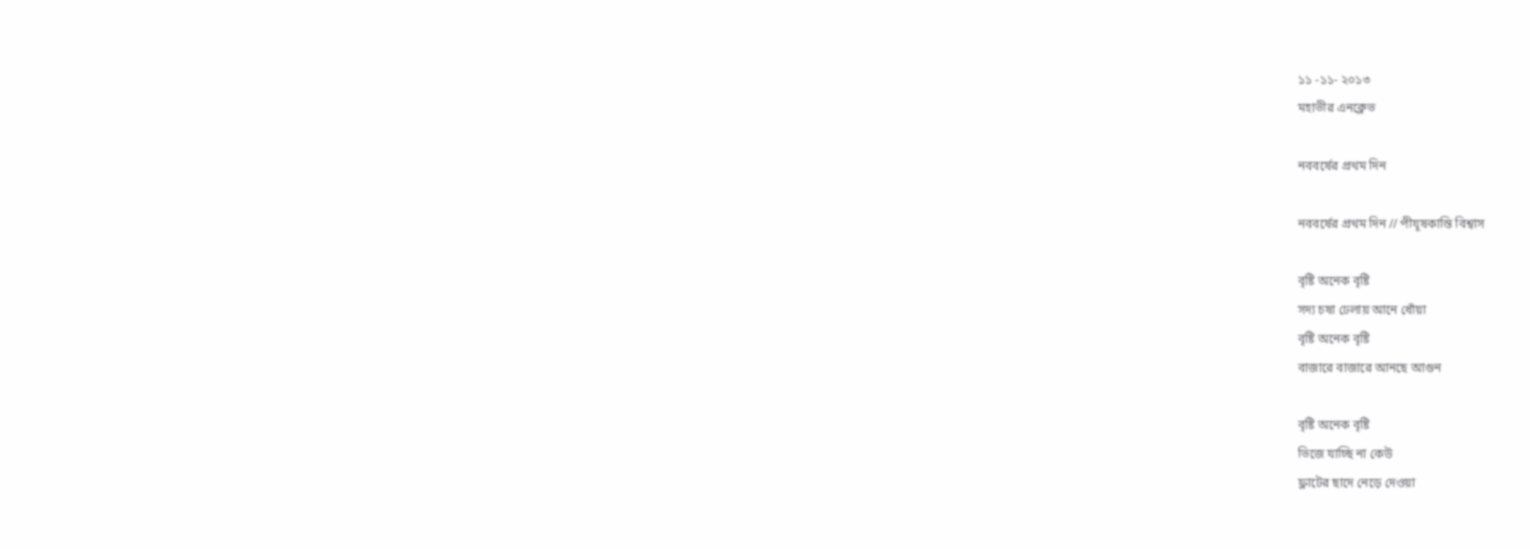১১ -১১- ২০১৩
মহাভীর এনক্লেভ

নববর্ষের প্রথম দিন

নববর্ষের প্রথম দিন // পীযূষকান্তি বিশ্বাস

বৃষ্টি অনেক বৃষ্টি
সদ্য চষা ঢেলায় আনে ধোঁয়া
বৃষ্টি অনেক বৃষ্টি
বাজারে বাজারে আনছে আগুন

বৃষ্টি অনেক বৃষ্টি
ভিজে যাচ্ছি না কেউ
ফ্লাটের ছাদে নেড়ে দেওয়া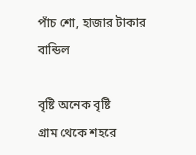পাঁচ শো, হাজার টাকার বান্ডিল

বৃষ্টি অনেক বৃষ্টি
গ্রাম থেকে শহরে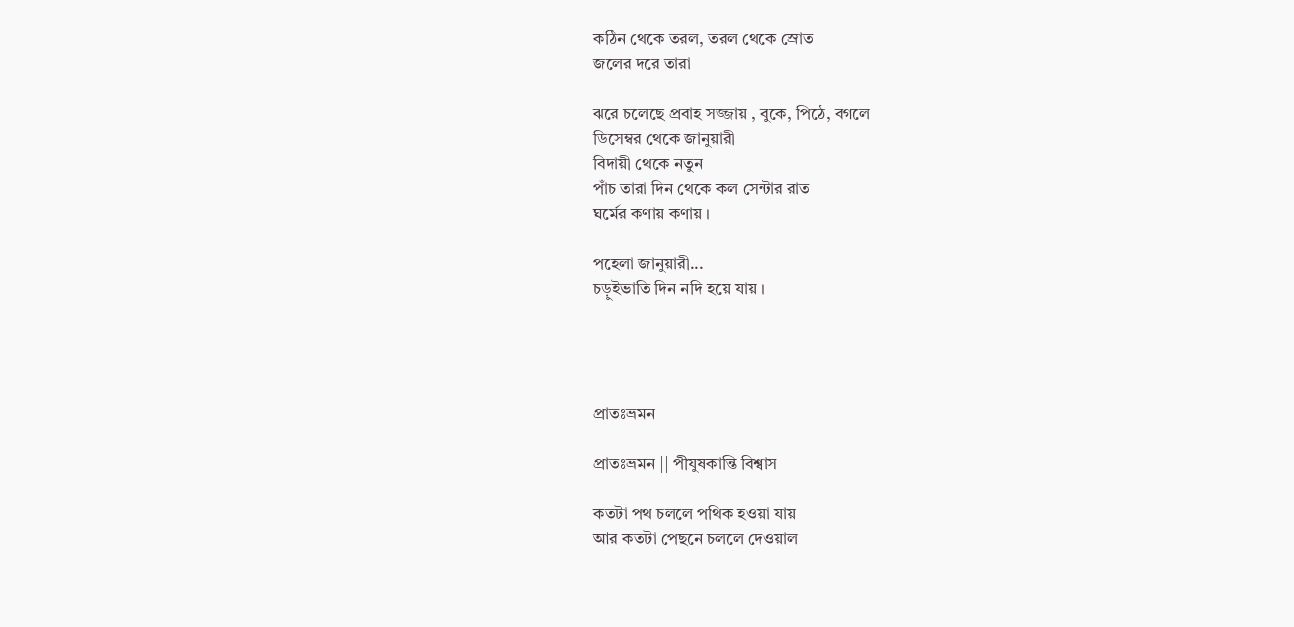কঠিন থেকে তরল, তরল থেকে স্রোত
জলের দরে তারা

ঝরে চলেছে প্রবাহ সজ্জায় , বুকে, পিঠে, বগলে
ডিসেম্বর থেকে জানুয়ারী
বিদায়ী থেকে নতুন
পাঁচ তারা দিন থেকে কল সেন্টার রাত
ঘর্মের কণায় কণায় ।

পহেলা জানুয়ারী...
চড়ুইভাতি দিন নদি হয়ে যায় ।




প্রাতঃভ্রমন

প্রাতঃভ্রমন || পীযুষকান্তি বিশ্বাস

কতটা পথ চললে পথিক হওয়া যায়
আর কতটা পেছনে চললে দেওয়াল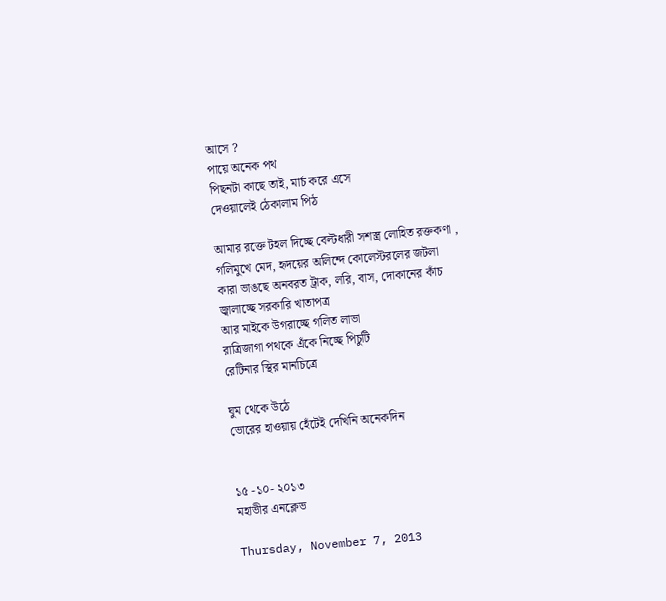আসে ?
পায়ে অনেক পথ
পিছনটা কাছে তাই, মার্চ করে এসে
দেওয়ালেই ঠেকালাম পিঠ

আমার রক্তে টহল দিচ্ছে বেল্টধারী সশস্ত্র লোহিত রক্তকণা ,
গলিমুখে মেদ, হৃদয়ের অলিন্দে কোলেস্টরলের জটলা
কারা ভাঙছে অনবরত ট্রাক, লরি, বাস, দোকানের কাঁচ
জ্বালাচ্ছে সরকারি খাতাপত্র
আর মাইকে উগরাচ্ছে গলিত লাভা
রাত্রিজাগা পথকে এঁকে নিচ্ছে পিচুটি
রেটিনার স্থির মানচিত্রে

ঘুম থেকে উঠে
ভোরের হাওয়ায় হেঁটেই দেখিনি অনেকদিন


১৫ -১০- ২০১৩
মহাভীর এনক্লেভ

Thursday, November 7, 2013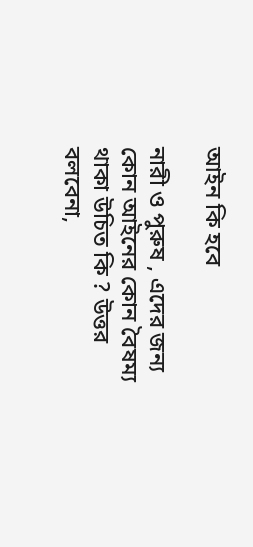আইন কি হবে

নারী ও পুরুষ , এদের জন্য কোন আইনের কোন বৈষম্য থাকা উচিত কি ? উত্তর বলবেনা,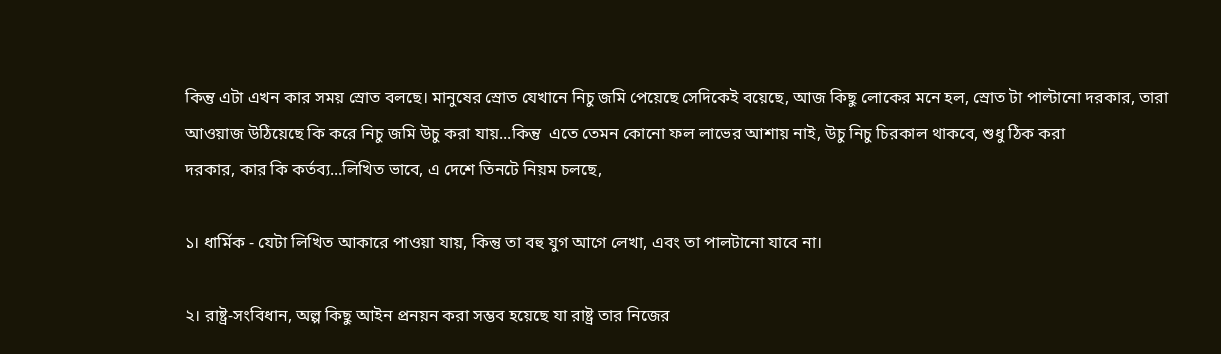কিন্তু এটা এখন কার সময় স্রোত বলছে। মানুষের স্রোত যেখানে নিচু জমি পেয়েছে সেদিকেই বয়েছে, আজ কিছু লোকের মনে হল, স্রোত টা পাল্টানো দরকার, তারা আওয়াজ উঠিয়েছে কি করে নিচু জমি উচু করা যায়...কিন্তু  এতে তেমন কোনো ফল লাভের আশায় নাই, উচু নিচু চিরকাল থাকবে, শুধু ঠিক করা
দরকার, কার কি কর্তব্য...লিখিত ভাবে, এ দেশে তিনটে নিয়ম চলছে,

১। ধার্মিক - যেটা লিখিত আকারে পাওয়া যায়, কিন্তু তা বহু যুগ আগে লেখা, এবং তা পালটানো যাবে না।

২। রাষ্ট্র-সংবিধান, অল্প কিছু আইন প্রনয়ন করা সম্ভব হয়েছে যা রাষ্ট্র তার নিজের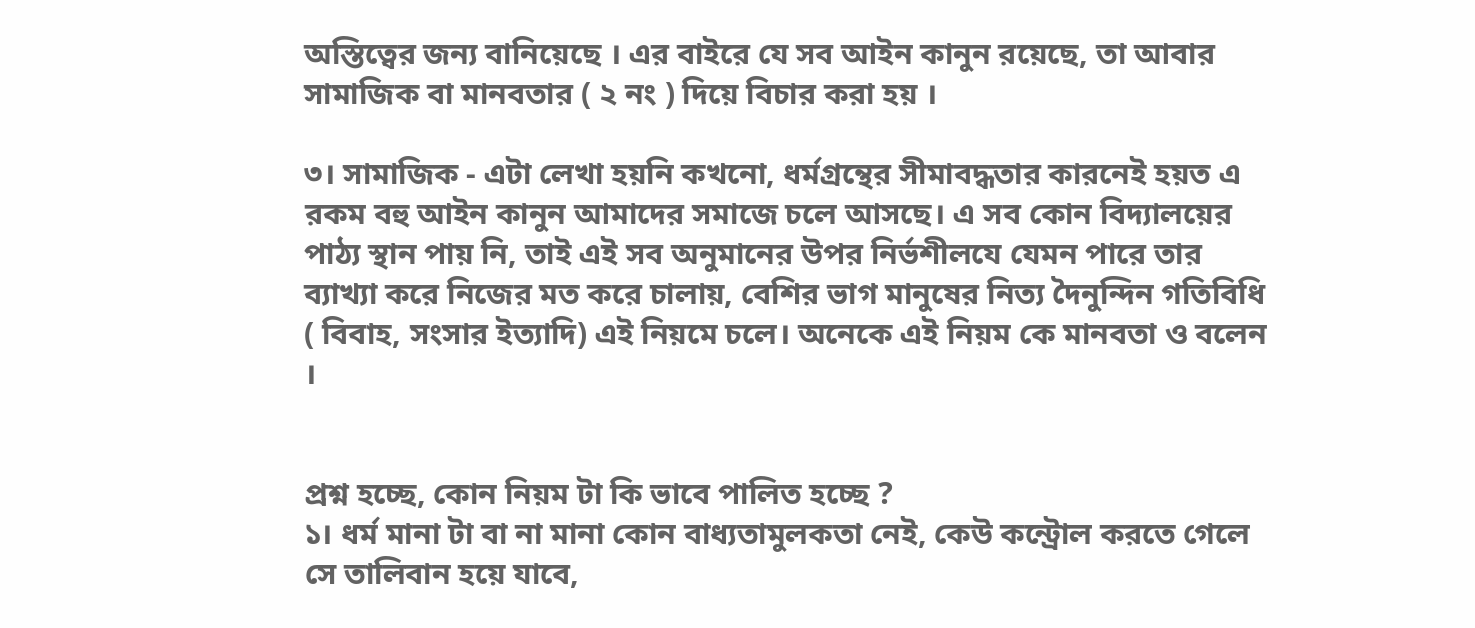অস্তিত্বের জন্য বানিয়েছে । এর বাইরে যে সব আইন কানুন রয়েছে, তা আবার সামাজিক বা মানবতার ( ২ নং ) দিয়ে বিচার করা হয় ।

৩। সামাজিক - এটা লেখা হয়নি কখনো, ধর্মগ্রন্থের সীমাবদ্ধতার কারনেই হয়ত এ রকম বহু আইন কানুন আমাদের সমাজে চলে আসছে। এ সব কোন বিদ্যালয়ের পাঠ্য স্থান পায় নি, তাই এই সব অনুমানের উপর নির্ভশীলযে যেমন পারে তার ব্যাখ্যা করে নিজের মত করে চালায়, বেশির ভাগ মানুষের নিত্য দৈনুন্দিন গতিবিধি ( বিবাহ, সংসার ইত্যাদি) এই নিয়মে চলে। অনেকে এই নিয়ম কে মানবতা ও বলেন ।


প্রশ্ন হচ্ছে, কোন নিয়ম টা কি ভাবে পালিত হচ্ছে ?
১। ধর্ম মানা টা বা না মানা কোন বাধ্যতামুলকতা নেই, কেউ কন্ট্রোল করতে গেলে সে তালিবান হয়ে যাবে,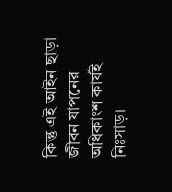কিন্তু এই আইন ছাড়া জীবন যাপনের অধিকাংশ কার্যই নিঃসাড়।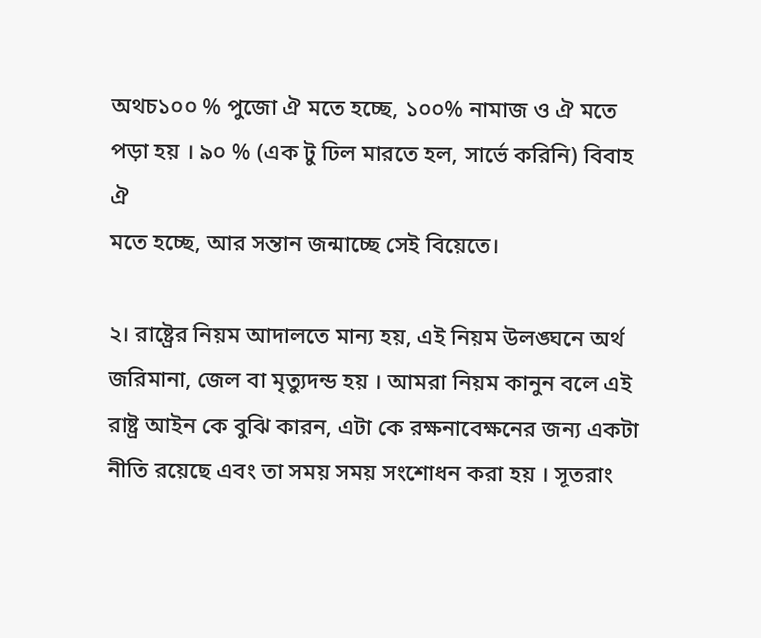অথচ১০০ % পুজো ঐ মতে হচ্ছে, ১০০% নামাজ ও ঐ মতে পড়া হয় । ৯০ % (এক টু ঢিল মারতে হল, সার্ভে করিনি) বিবাহ ঐ
মতে হচ্ছে, আর সন্তান জন্মাচ্ছে সেই বিয়েতে।

২। রাষ্ট্রের নিয়ম আদালতে মান্য হয়, এই নিয়ম উলঙ্ঘনে অর্থ জরিমানা, জেল বা মৃত্যুদন্ড হয় । আমরা নিয়ম কানুন বলে এই রাষ্ট্র আইন কে বুঝি কারন, এটা কে রক্ষনাবেক্ষনের জন্য একটা নীতি রয়েছে এবং তা সময় সময় সংশোধন করা হয় । সূতরাং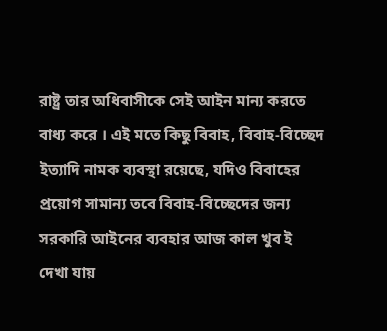রাষ্ট্র তার অধিবাসীকে সেই আইন মান্য করতে বাধ্য করে । এই মতে কিছু বিবাহ, বিবাহ-বিচ্ছেদ ইত্যাদি নামক ব্যবস্থা রয়েছে, যদিও বিবাহের প্রয়োগ সামান্য তবে বিবাহ-বিচ্ছেদের জন্য সরকারি আইনের ব্যবহার আজ কাল খুব ই দেখা যায়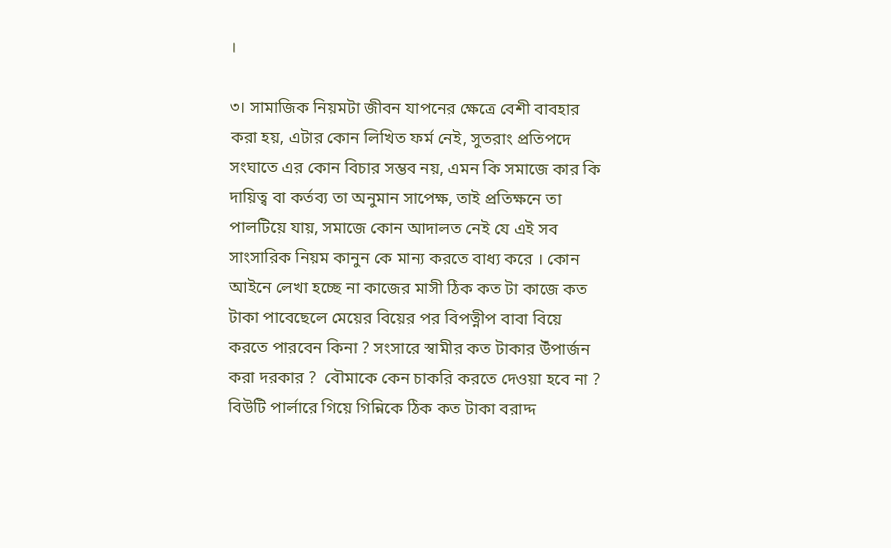।

৩। সামাজিক নিয়মটা জীবন যাপনের ক্ষেত্রে বেশী বাবহার করা হয়, এটার কোন লিখিত ফর্ম নেই, সুতরাং প্রতিপদে সংঘাতে এর কোন বিচার সম্ভব নয়, এমন কি সমাজে কার কি দায়িত্ব বা কর্তব্য তা অনুমান সাপেক্ষ, তাই প্রতিক্ষনে তা পালটিয়ে যায়, সমাজে কোন আদালত নেই যে এই সব সাংসারিক নিয়ম কানুন কে মান্য করতে বাধ্য করে । কোন আইনে লেখা হচ্ছে না কাজের মাসী ঠিক কত টা কাজে কত টাকা পাবেছেলে মেয়ের বিয়ের পর বিপত্নীপ বাবা বিয়ে করতে পারবেন কিনা ? সংসারে স্বামীর কত টাকার উঁপার্জন করা দরকার ?  বৌমাকে কেন চাকরি করতে দেওয়া হবে না ? বিউটি পার্লারে গিয়ে গিন্নিকে ঠিক কত টাকা বরাদ্দ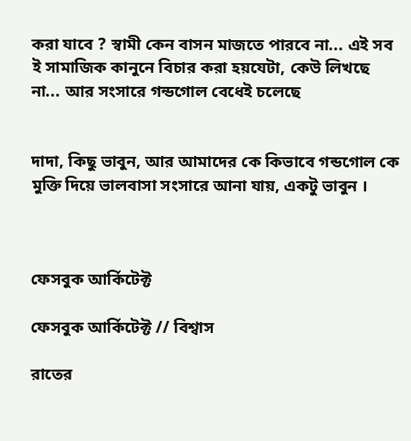করা যাবে ? স্বামী কেন বাসন মাজতে পারবে না... এই সব ই সামাজিক কানুনে বিচার করা হয়যেটা, কেউ লিখছে না... আর সংসারে গন্ডগোল বেধেই চলেছে


দাদা, কিছু ভাবুন, আর আমাদের কে কিভাবে গন্ডগোল কে মুক্তি দিয়ে ভালবাসা সংসারে আনা যায়, একটু ভাবুন ।



ফেসবুক আর্কিটেক্ট

ফেসবুক আর্কিটেক্ট // বিশ্বাস

রাতের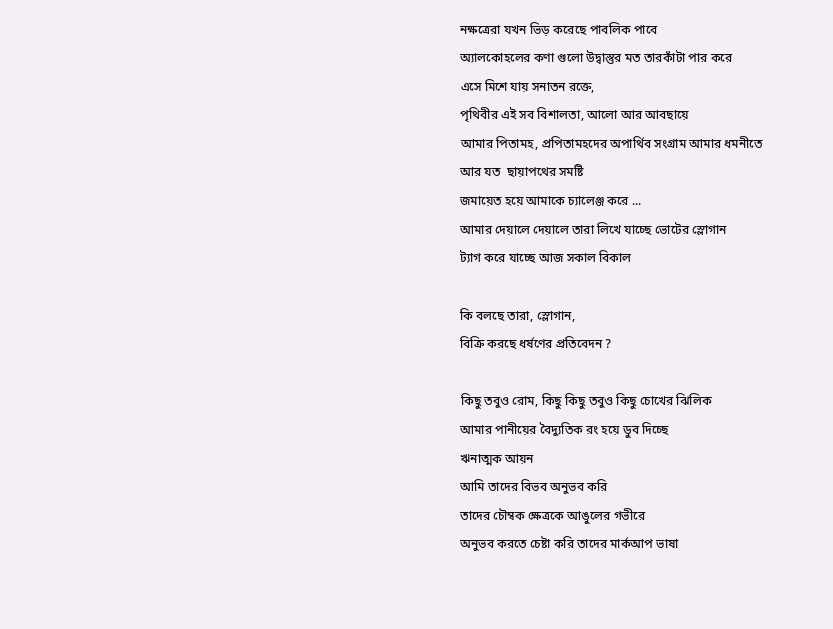নক্ষত্রেরা যখন ভিড় করেছে পাবলিক পাবে
অ্যালকোহলের কণা গুলো উদ্বাস্তুর মত তারকাঁটা পার করে
এসে মিশে যায় সনাতন রক্তে,
পৃথিবীর এই সব বিশালতা, আলো আর আবছায়ে
আমার পিতামহ, প্রপিতামহদের অপার্থিব সংগ্রাম আমার ধমনীতে
আর যত  ছায়াপথের সমষ্টি
জমায়েত হয়ে আমাকে চ্যালেঞ্জ করে ...
আমার দেয়ালে দেয়ালে তারা লিখে যাচ্ছে ভোটের স্লোগান
ট্যাগ করে যাচ্ছে আজ সকাল বিকাল

কি বলছে তারা, স্লোগান,
বিক্রি করছে ধর্ষণের প্রতিবেদন ?

কিছু তবুও রোম, কিছু কিছু তবুও কিছু চোখের ঝিলিক
আমার পানীয়ের বৈদ্যুতিক রং হয়ে ডুব দিচ্ছে
ঋনাত্মক আয়ন
আমি তাদের বিভব অনুভব করি
তাদের চৌম্বক ক্ষেত্রকে আঙুলের গভীরে
অনুভব করতে চেষ্টা করি তাদের মার্কআপ ভাষা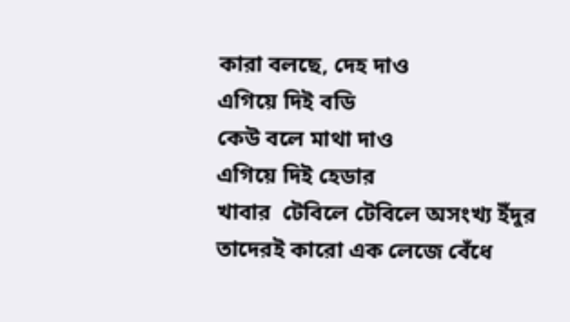কারা বলছে, দেহ দাও
এগিয়ে দিই বডি
কেউ বলে মাথা দাও
এগিয়ে দিই হেডার
খাবার  টেবিলে টেবিলে অসংখ্য ইঁদুর
তাদেরই কারো এক লেজে বেঁধে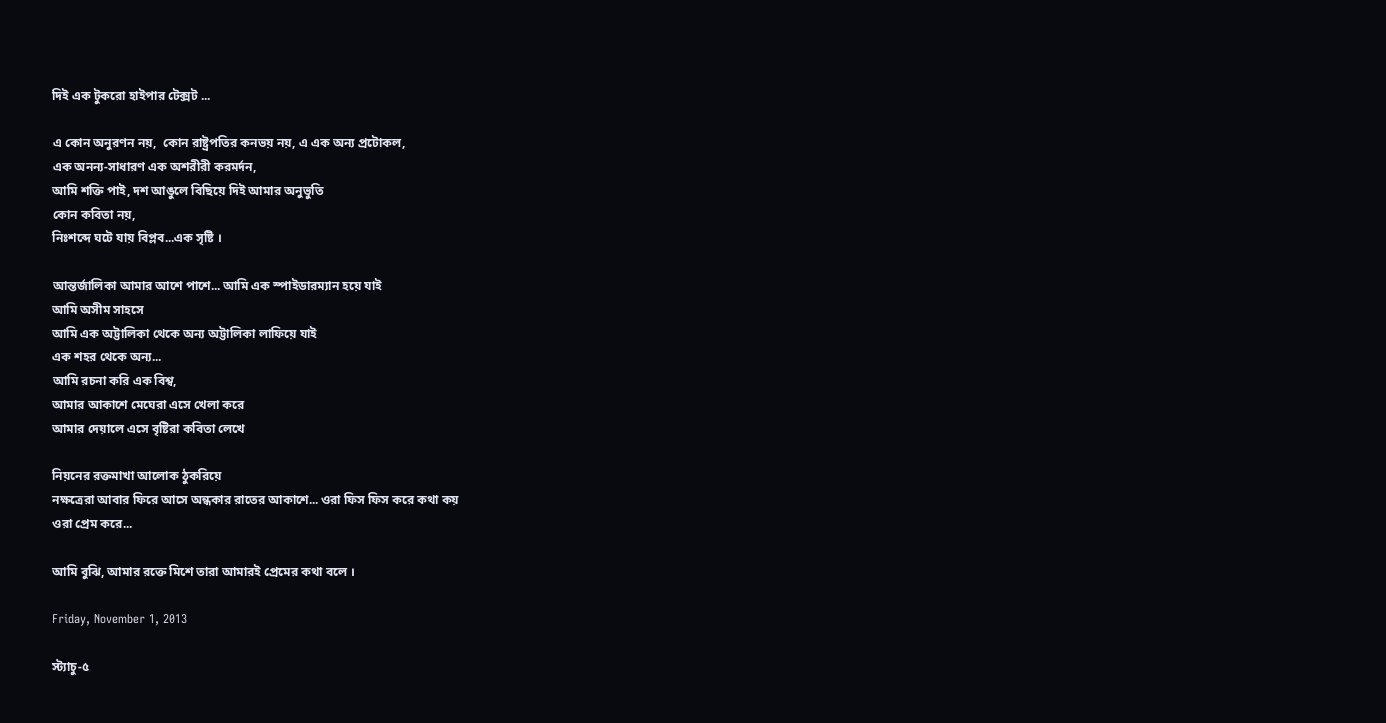দিই এক টুকরো হাইপার টেক্সট ...

এ কোন অনুরণন নয়,  কোন রাষ্ট্রপতির কনভয় নয়, এ এক অন্য প্রটোকল,
এক অনন্য-সাধারণ এক অশরীরী করমর্দন,
আমি শক্তি পাই, দশ আঙুলে বিছিয়ে দিই আমার অনুভুতি
কোন কবিতা নয়,
নিঃশব্দে ঘটে যায় বিপ্লব...এক সৃষ্টি ।

আন্তর্জালিকা আমার আশে পাশে... আমি এক স্পাইডারম্যান হয়ে যাই
আমি অসীম সাহসে
আমি এক অট্টালিকা থেকে অন্য অট্টালিকা লাফিয়ে যাই
এক শহর থেকে অন্য...
আমি রচনা করি এক বিশ্ব,
আমার আকাশে মেঘেরা এসে খেলা করে
আমার দেয়ালে এসে বৃষ্টিরা কবিতা লেখে

নিয়নের রক্তমাখা আলোক ঠুকরিয়ে
নক্ষত্রেরা আবার ফিরে আসে অন্ধকার রাতের আকাশে... ওরা ফিস ফিস করে কথা কয়
ওরা প্রেম করে...

আমি বুঝি, আমার রক্তে মিশে তারা আমারই প্রেমের কথা বলে ।

Friday, November 1, 2013

স্ট্যাচু-৫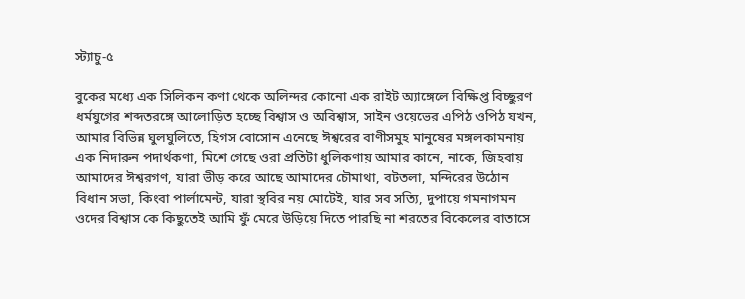স্ট্যাচু-৫

বুকের মধ্যে এক সিলিকন কণা থেকে অলিন্দর কোনো এক রাইট অ্যাঙ্গেলে বিক্ষিপ্ত বিচ্ছুরণ
ধর্মযুগের শব্দতরঙ্গে আলোড়িত হচ্ছে বিশ্বাস ও অবিশ্বাস, সাইন ওয়েভের এপিঠ ওপিঠ যখন,
আমার বিভিন্ন ঘুলঘুলিতে, হিগস বোসোন এনেছে ঈশ্বরের বাণীসমুহ মানুষের মঙ্গলকামনায়
এক নিদারুন পদার্থকণা, মিশে গেছে ওরা প্রতিটা ধুলিকণায় আমার কানে, নাকে, জিহবায়
আমাদের ঈশ্বরগণ, যারা ভীড় করে আছে আমাদের চৌমাথা, বটতলা, মন্দিরের উঠোন
বিধান সভা, কিংবা পার্লামেন্ট, যারা স্থবির নয় মোটেই, যার সব সত্যি, দুপায়ে গমনাগমন
ওদের বিশ্বাস কে কিছুতেই আমি ফুঁ মেরে উড়িয়ে দিতে পারছি না শরতের বিকেলের বাতাসে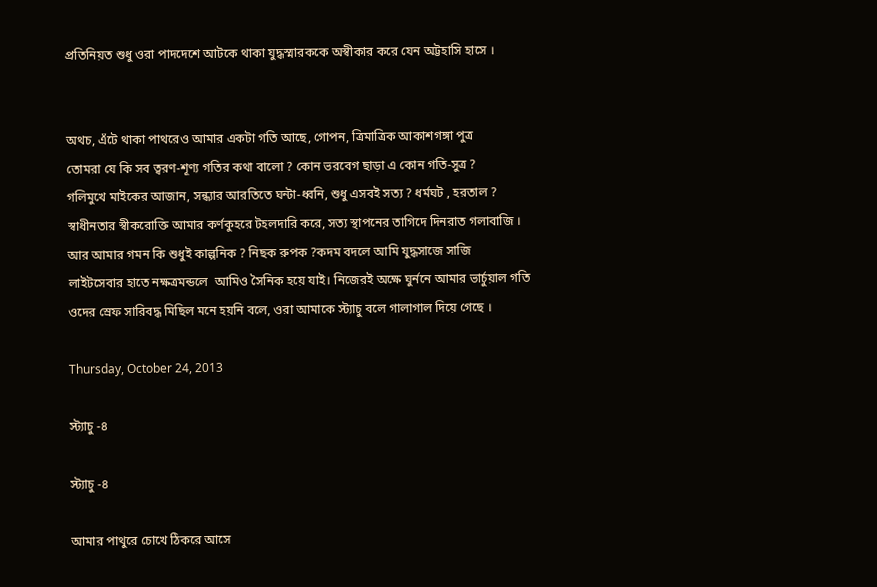প্রতিনিয়ত শুধু ওরা পাদদেশে আটকে থাকা যুদ্ধস্মারককে অস্বীকার করে যেন অট্টহাসি হাসে ।


অথচ, এঁটে থাকা পাথরেও আমার একটা গতি আছে, গোপন, ত্রিমাত্রিক আকাশগঙ্গা পুত্র
তোমরা যে কি সব ত্বরণ-শূণ্য গতির কথা বালো ? কোন ভরবেগ ছাড়া এ কোন গতি-সুত্র ?
গলিমুখে মাইকের আজান, সন্ধ্যার আরতিতে ঘন্টা-ধ্বনি, শুধু এসবই সত্য ? ধর্মঘট , হরতাল ?
স্বাধীনতার স্বীকরোক্তি আমার কর্ণকুহরে টহলদারি করে, সত্য স্থাপনের তাগিদে দিনরাত গলাবাজি ।
আর আমার গমন কি শুধুই কাল্পনিক ? নিছক রুপক ?কদম বদলে আমি যুদ্ধসাজে সাজি
লাইটসেবার হাতে নক্ষত্রমন্ডলে  আমিও সৈনিক হয়ে যাই। নিজেরই অক্ষে ঘুর্ননে আমার ভার্চুয়াল গতি
ওদের স্রেফ সারিবদ্ধ মিছিল মনে হয়নি বলে, ওরা আমাকে স্ট্যাচু বলে গালাগাল দিয়ে গেছে ।

Thursday, October 24, 2013

স্ট্যাচু -৪

স্ট্যাচু -৪

আমার পাথুরে চোখে ঠিকরে আসে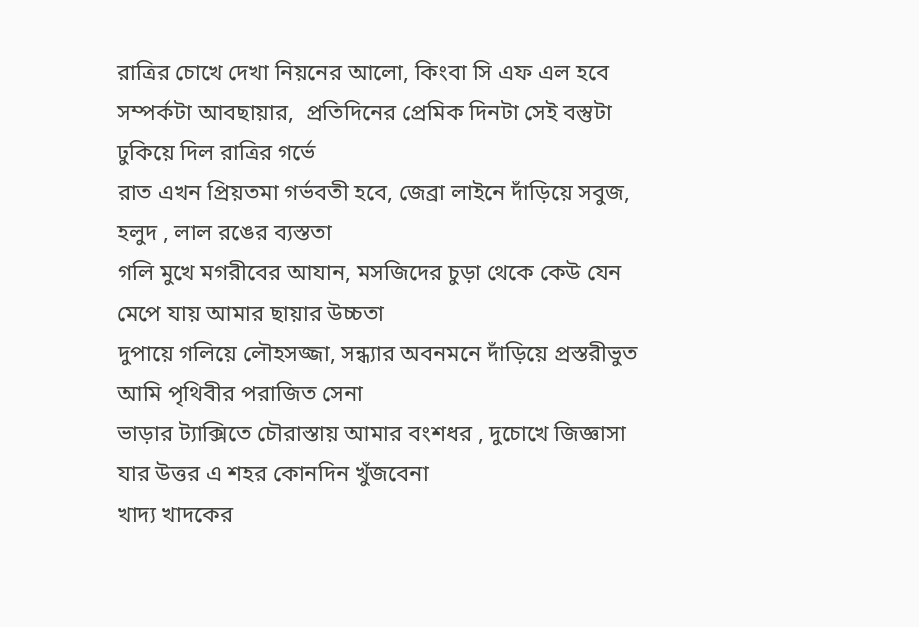রাত্রির চোখে দেখা নিয়নের আলো, কিংবা সি এফ এল হবে
সম্পর্কটা আবছায়ার,  প্রতিদিনের প্রেমিক দিনটা সেই বস্তুটা ঢুকিয়ে দিল রাত্রির গর্ভে
রাত এখন প্রিয়তমা গর্ভবতী হবে, জেব্রা লাইনে দাঁড়িয়ে সবুজ, হলুদ , লাল রঙের ব্যস্ততা
গলি মুখে মগরীবের আযান, মসজিদের চুড়া থেকে কেউ যেন মেপে যায় আমার ছায়ার উচ্চতা
দুপায়ে গলিয়ে লৌহসজ্জা, সন্ধ্যার অবনমনে দাঁড়িয়ে প্রস্তরীভুত আমি পৃথিবীর পরাজিত সেনা
ভাড়ার ট্যাক্সিতে চৌরাস্তায় আমার বংশধর , দুচোখে জিজ্ঞাসা যার উত্তর এ শহর কোনদিন খুঁজবেনা
খাদ্য খাদকের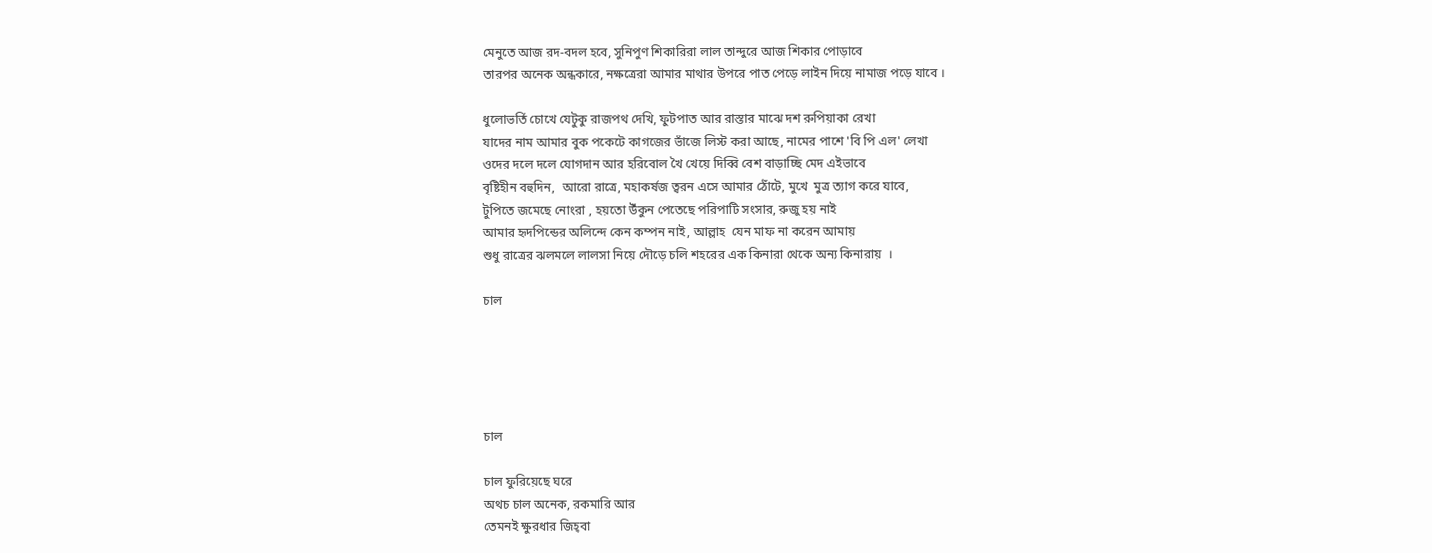মেনুতে আজ রদ-বদল হবে, সুনিপুণ শিকারিরা লাল তান্দুরে আজ শিকার পোড়াবে
তারপর অনেক অন্ধকারে, নক্ষত্রেরা আমার মাথার উপরে পাত পেড়ে লাইন দিয়ে নামাজ পড়ে যাবে ।

ধুলোভর্তি চোখে যেটুকু রাজপথ দেখি, ফুটপাত আর রাস্তার মাঝে দশ রুপিয়াকা রেখা
যাদের নাম আমার বুক পকেটে কাগজের ভাঁজে লিস্ট করা আছে, নামের পাশে 'বি পি এল' লেখা
ওদের দলে দলে যোগদান আর হরিবোল খৈ খেয়ে দিব্বি বেশ বাড়াচ্ছি মেদ এইভাবে
বৃষ্টিহীন বহুদিন,  আরো রাত্রে, মহাকর্ষজ ত্বরন এসে আমার ঠোঁটে, মুখে  মুত্র ত্যাগ করে যাবে,
টুপিতে জমেছে নোংরা , হয়তো উঁকুন পেতেছে পরিপাটি সংসার, রুজু হয় নাই
আমার হৃদপিন্ডের অলিন্দে কেন কম্পন নাই, আল্লাহ  যেন মাফ না করেন আমায়
শুধু রাত্রের ঝলমলে লালসা নিয়ে দৌড়ে চলি শহরের এক কিনারা থেকে অন্য কিনারায়  ।

চাল





চাল

চাল ফুরিয়েছে ঘরে
অথচ চাল অনেক, রকমারি আর
তেমনই ক্ষুরধার জিহ্‌বা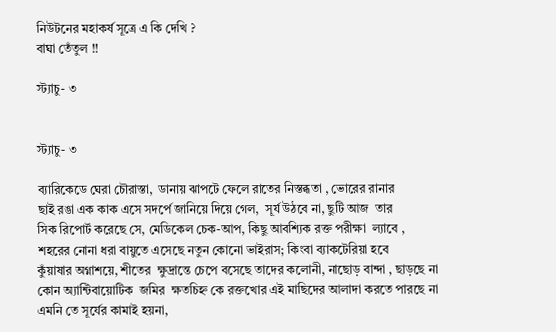নিউটনের মহাকর্ষ সূত্রে এ কি দেখি ?
বাঘা তেঁতুল !!

স্ট্যাচু- ৩


স্ট্যাচু- ৩

ব্যারিকেডে ঘেরা চৌরাস্তা,  ডানায় ঝাপটে ফেলে রাতের নিস্তব্ধতা , ভোরের রানার
ছাই রঙা এক কাক এসে সদর্পে জানিয়ে দিয়ে গেল,  সূর্য উঠবে না, ছুটি আজ  তার
সিক রিপোর্ট করেছে সে, মেডিকেল চেক-আপ, কিছু আবশ্যিক রক্ত পরীক্ষা  ল্যাবে ,
শহরের নোনা ধরা বায়ুতে এসেছে নতুন কোনো ভাইরাস; কিংবা ব্যাকটেরিয়া হবে
কুঁয়াষার অগ্নাশয়ে, শীতের  ক্ষুদ্রান্তে চেপে বসেছে তাদের কলোনী, নাছোড় বান্দা , ছাড়ছে না
কোন অ্যান্টিবায়োটিক  জমির  ক্ষতচিহ্ন কে রক্তখোর এই মাছিদের আলাদা করতে পারছে না
এমনি তে সূর্যের কামাই হয়না,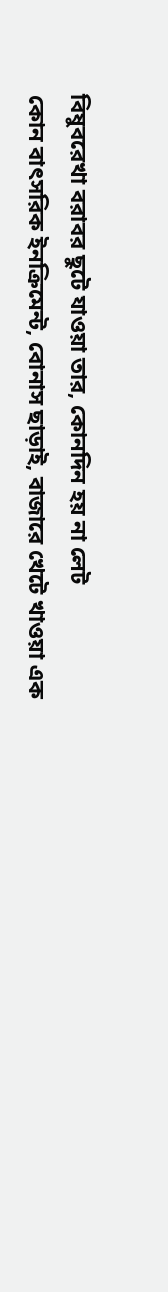বিষুবরেখা বরাবর ছুটে যাওয়া তার, কোনদিন হয় না লেট
কোন বাৎসরিক ইনক্রিমেন্ট, বোনাস ছাড়াই, বাজারে খেটে খাওয়া এক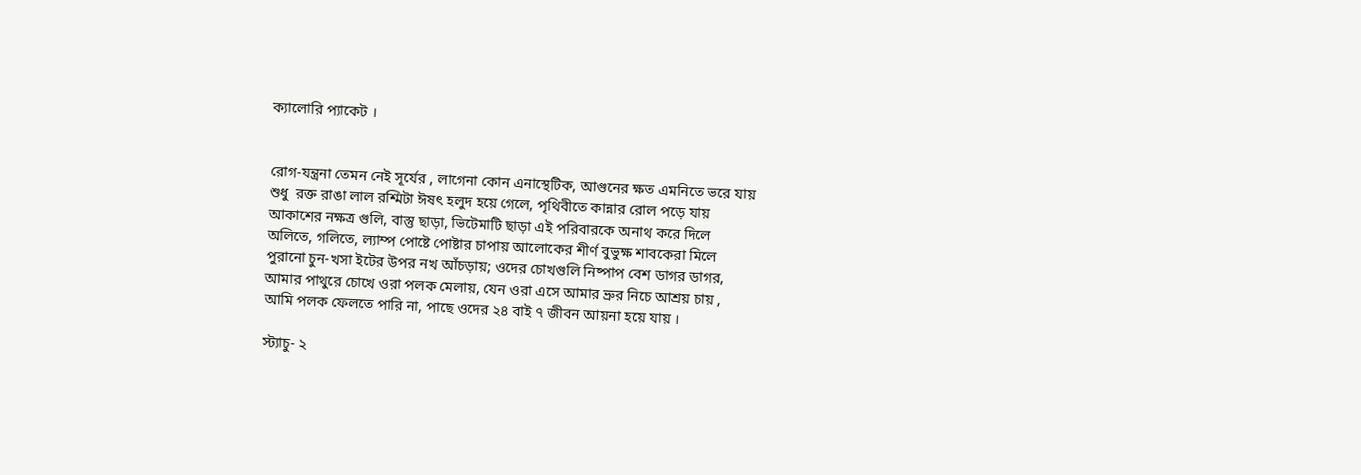ক্যালোরি প্যাকেট ।


রোগ-যন্ত্রনা তেমন নেই সূর্যের , লাগেনা কোন এনাস্থেটিক, আগুনের ক্ষত এমনিতে ভরে যায়
শুধু  রক্ত রাঙা লাল রশ্মিটা ঈষৎ হলুদ হয়ে গেলে, পৃথিবীতে কান্নার রোল পড়ে যায়
আকাশের নক্ষত্র গুলি, বাস্তু ছাড়া, ভিটেমাটি ছাড়া এই পরিবারকে অনাথ করে দিলে
অলিতে, গলিতে, ল্যাম্প পোষ্টে পোষ্টার চাপায় আলোকের শীর্ণ বুভুক্ষ শাবকেরা মিলে
পুরানো চুন-খসা ইটের উপর নখ আঁচড়ায়; ওদের চোখগুলি নিষ্পাপ বেশ ডাগর ডাগর,
আমার পাথুরে চোখে ওরা পলক মেলায়, যেন ওরা এসে আমার ভ্রুর নিচে আশ্রয় চায় ,
আমি পলক ফেলতে পারি না, পাছে ওদের ২৪ বাই ৭ জীবন আয়না হয়ে যায় ।

স্ট্যাচু- ২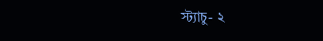স্ট্যাচু- ২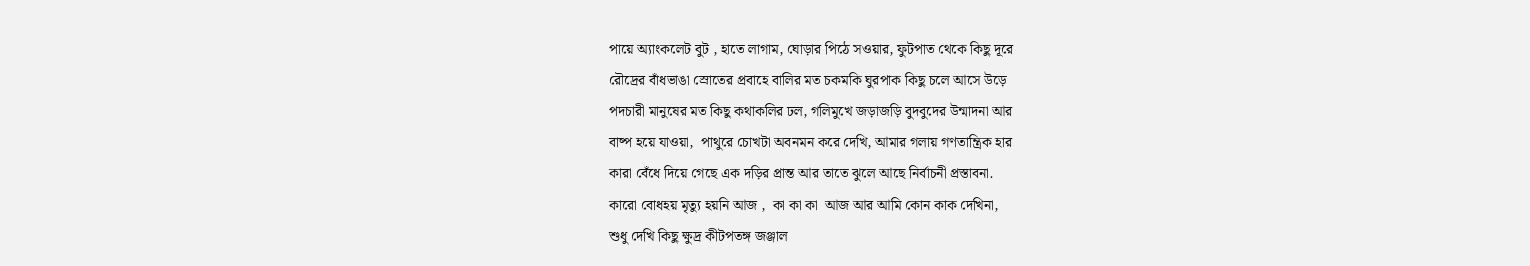পায়ে অ্যাংকলেট বুট , হাতে লাগাম, ঘোড়ার পিঠে সওয়ার, ফুটপাত থেকে কিছু দূরে
রৌদ্রের বাঁধভাঙা স্রোতের প্রবাহে বালির মত চকমকি ঘুরপাক কিছু চলে আসে উড়ে
পদচারী মানুষের মত কিছু কথাকলির ঢল, গলিমুখে জড়াজড়ি বুদবুদের উন্মাদনা আর
বাষ্প হয়ে যাওয়া,  পাথুরে চোখটা অবনমন করে দেখি, আমার গলায় গণতান্ত্রিক হার
কারা বেঁধে দিয়ে গেছে এক দড়ির প্রান্ত আর তাতে ঝুলে আছে নির্বাচনী প্রস্তাবনা.
কারো বোধহয় মৃত্যু হয়নি আজ ,  কা কা কা  আজ আর আমি কোন কাক দেখিনা,
শুধু দেখি কিছু ক্ষুদ্র কীটপতঙ্গ জঞ্জাল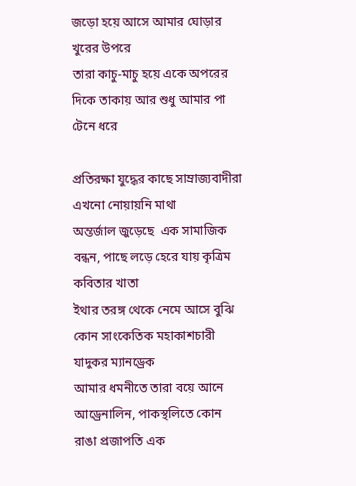জড়ো হয়ে আসে আমার ঘোড়ার খুরের উপরে
তারা কাচু-মাচু হয়ে একে অপরের দিকে তাকায় আর শুধু আমার পা টেনে ধরে

প্রতিরক্ষা যুদ্ধের কাছে সাম্রাজ্যবাদীরা এখনো নোয়ায়নি মাথা
অন্তর্জাল জুড়েছে  এক সামাজিক বন্ধন, পাছে লড়ে হেরে যায় কৃত্রিম কবিতার খাতা
ইথার তরঙ্গ থেকে নেমে আসে বুঝি  কোন সাংকেতিক মহাকাশচারী যাদুকর ম্যানড্রেক
আমার ধমনীতে তারা বয়ে আনে আড্রেনালিন, পাকস্থলিতে কোন  রাঙা প্রজাপতি এক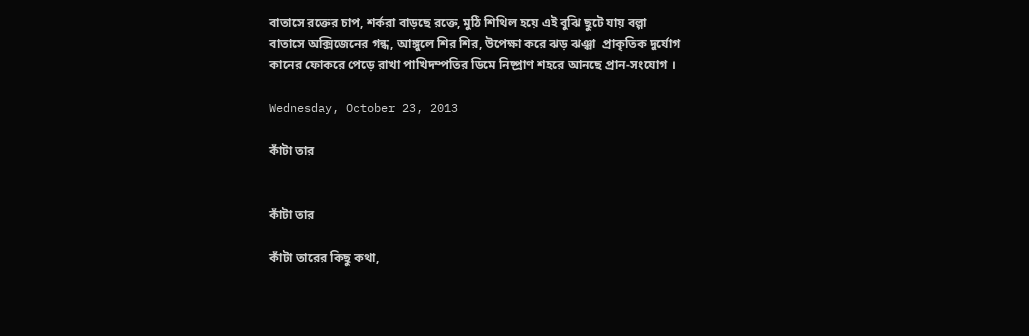বাতাসে রক্তের চাপ, শর্করা বাড়ছে রক্তে, মুঠি শিথিল হয়ে এই বুঝি ছুটে যায় বল্গা
বাতাসে অক্সিজেনের গন্ধ, আঙ্গুলে শির শির, উপেক্ষা করে ঝড় ঝঞ্ঝা  প্রাকৃতিক দুর্যোগ
কানের ফোকরে পেড়ে রাখা পাখিদম্পতির ডিমে নিষ্প্রাণ শহরে আনছে প্রান-সংযোগ ।

Wednesday, October 23, 2013

কাঁটা তার


কাঁটা তার

কাঁটা তারের কিছু কথা,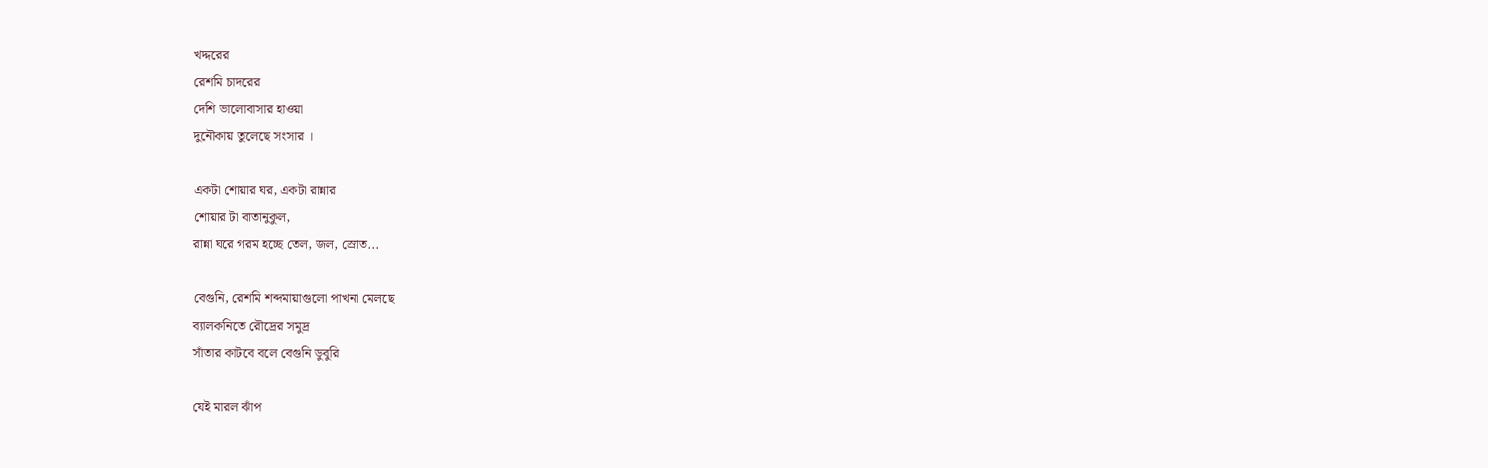খদ্দরের
রেশমি চাদরের
দেশি ভালোবাসার হাওয়া
দুনৌকায় তুলেছে সংসার ।

একটা শোয়ার ঘর, একটা রান্নার
শোয়ার টা বাতানুকুল,
রান্না ঘরে গরম হচ্ছে তেল, জল, স্রোত...

বেগুনি, রেশমি শব্দমায়াগুলো পাখনা মেলছে
ব্যালকনিতে রৌদ্রের সমুদ্র
সাঁতার কাটবে বলে বেগুনি ডুবুরি

যেই মারল ঝাঁপ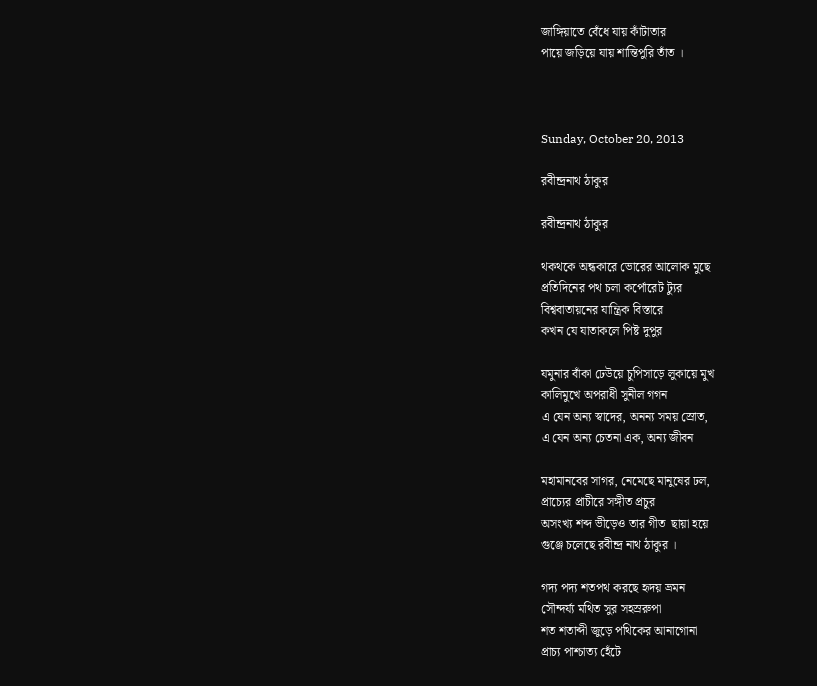জাঙ্গিয়াতে বেঁধে যায় কাঁটাতার
পায়ে জড়িয়ে যায় শান্তিপুরি তাঁত ।



Sunday, October 20, 2013

রবীন্দ্রনাথ ঠাকুর

রবীন্দ্রনাথ ঠাকুর

থকথকে অন্ধকারে ভোরের আলোক মুছে
প্রতিদিনের পথ চলা কর্পোরেট ট্যুর
বিশ্ববাতায়নের যান্ত্রিক বিস্তারে
কখন যে যাতাকলে পিষ্ট দুপুর

যমুনার বাঁকা ঢেউয়ে চুপিসাড়ে লুকায়ে মুখ
কালিমুখে অপরাধী সুনীল গগন
এ যেন অন্য স্বাদের, অনন্য সময় স্রোত,
এ যেন অন্য চেতনা এক, অন্য জীবন

মহামানবের সাগর, নেমেছে মানুষের ঢল,
প্রাচ্যের প্রাচীরে সঙ্গীত প্রচুর
অসংখ্য শব্দ ভীড়েও তার গীত  ছায়া হয়ে
গুঞ্জে চলেছে রবীন্দ্র নাথ ঠাকুর ।

গদ্য পদ্য শতপথ করছে হৃদয় ভ্রমন
সৌন্দর্য্য মথিত সুর সহস্ররুপা
শত শতাব্দী জুড়ে পথিকের আনাগোনা
প্রাচ্য পাশ্চাত্য হেঁটে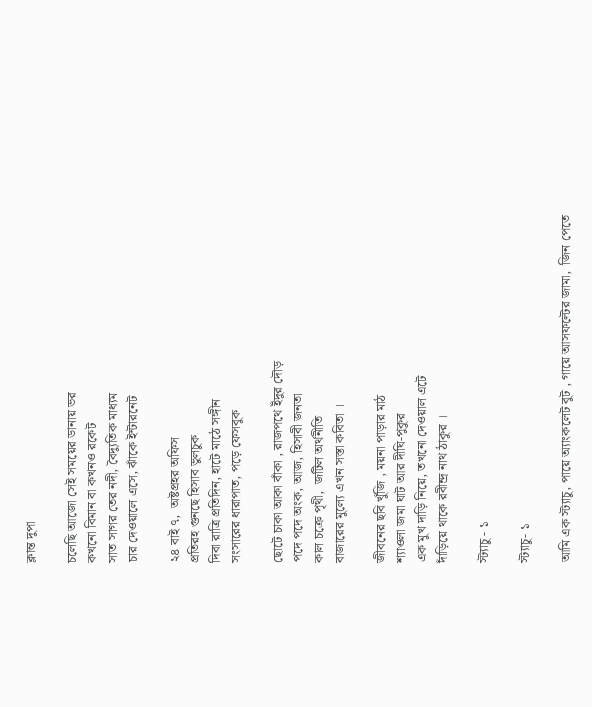ক্লান্ত দুপা

চলেছি আজো সেই সময়ের ডানায় ভর
কখনো বিমান বা কখনও রকেট
সাত সাগর তের নদী, বৈদ্যুতিক মাধ্যম
চার দেওয়ালে এসে, ঝাঁকে ইন্টারনেট

২৪ বাই ৭,  অষ্টপ্রহর অফিস
প্রতিরহ গুনছে হিসাব ভুলচুক
দিবা রাত্রি প্রতিদিন, হাটে মাঠে সঙ্গীন
সংসারের ধারাপাত, পড়ে ফেসবুক

ছোটে চাকা আকা বাঁকা , রাজপথে ইঁদুর দৌড়
পদে পদে অংক, আজ, হিসাবী জনতা
কাল চক্রে পৃথী,  জটিল অর্থনীতি
বাজারের মুল্যে এখন সস্তা কবিতা ।

জীবনের ছবি খুঁজি , ময়না পাড়ার মাঠ
শ্যাওলা জমা ঘাট আর দীঘি-পুকুর
এক মুখ দাড়ি নিয়ে, তখনো দেওয়াল এটে
দাঁড়িয়ে থাকে রবীন্দ্র নাথ ঠাকুর ।

স্ট্যাচু - ১

স্ট্যাচু- ১

আমি এক স্ট্যাচু, পায়ে অ্যাংকলেট বুট , গায়ে আসফল্টের জামা,  জিন পেতে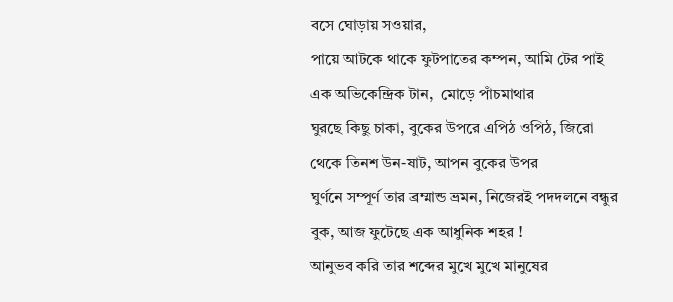বসে ঘোড়ায় সওয়ার,
পায়ে আটকে থাকে ফুটপাতের কম্পন, আমি টের পাই এক অভিকেন্দ্রিক টান,  মোড়ে পাঁচমাথার
ঘুরছে কিছু চাকা, বুকের উপরে এপিঠ ওপিঠ, জিরো থেকে তিনশ উন-ষাট, আপন বুকের উপর
ঘুর্ণনে সম্পূর্ণ তার ব্রম্মান্ড ভ্রমন, নিজেরই পদদলনে বন্ধুর বুক, আজ ফুটেছে এক আধুনিক শহর !
আনুভব করি তার শব্দের মুখে মুখে মানুষের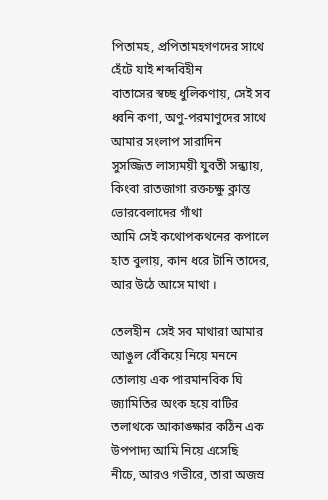পিতামহ, প্রপিতামহগণদের সাথে হেঁটে যাই শব্দবিহীন
বাতাসের স্বচ্ছ ধুলিকণায়, সেই সব ধ্বনি কণা, অণু-পরমাণুদের সাথে  আমার সংলাপ সারাদিন
সুসজ্জিত লাস্যময়ী যুবতী সন্ধ্যায়, কিংবা রাতজাগা রক্তচক্ষু ক্লান্ত ভোরবেলাদের গাঁথা
আমি সেই কথোপকথনের কপালে হাত বুলায়, কান ধরে টানি তাদের, আর উঠে আসে মাথা ।

তেলহীন  সেই সব মাথারা আমার আঙুল বেঁকিয়ে নিয়ে মননে তোলায় এক পারমানবিক ঘি
জ্যামিতির অংক হয়ে বাটির তলাথকে আকাঙ্ক্ষার কঠিন এক উপপাদ্য আমি নিয়ে এসেছি
নীচে, আরও গভীরে, তারা অজস্র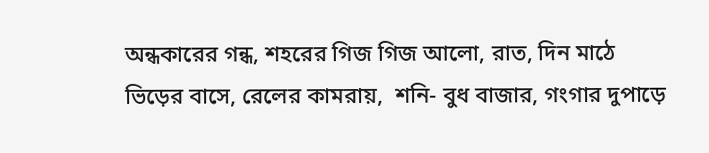অন্ধকারের গন্ধ, শহরের গিজ গিজ আলো, রাত, দিন মাঠে
ভিড়ের বাসে, রেলের কামরায়,  শনি- বুধ বাজার, গংগার দুপাড়ে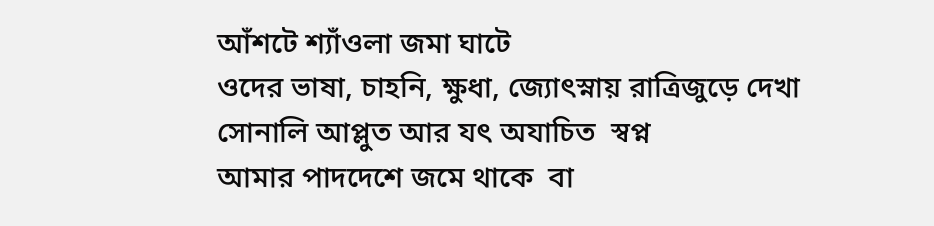আঁশটে শ্যাঁওলা জমা ঘাটে
ওদের ভাষা, চাহনি, ক্ষুধা, জ্যোৎস্নায় রাত্রিজুড়ে দেখা সোনালি আপ্লুত আর যৎ অযাচিত  স্বপ্ন
আমার পাদদেশে জমে থাকে  বা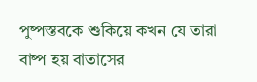পুষ্পস্তবকে শুকিয়ে কখন যে তারা বাষ্প হয় বাতাসের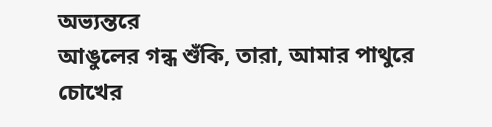অভ্যন্তরে
আঙুলের গন্ধ শুঁকি, তারা, আমার পাথুরে চোখের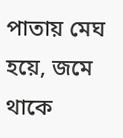পাতায় মেঘ হয়ে, জমে থাকে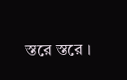স্তরে স্তরে ।